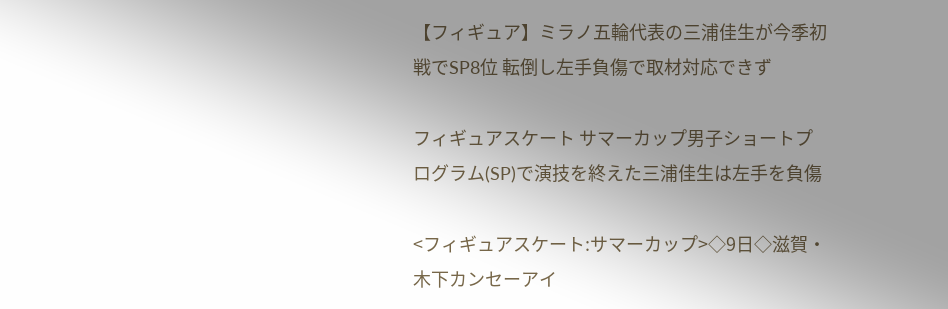【フィギュア】ミラノ五輪代表の三浦佳生が今季初戦でSP8位 転倒し左手負傷で取材対応できず

フィギュアスケート サマーカップ男子ショートプログラム(SP)で演技を終えた三浦佳生は左手を負傷

<フィギュアスケート:サマーカップ>◇9日◇滋賀・木下カンセーアイ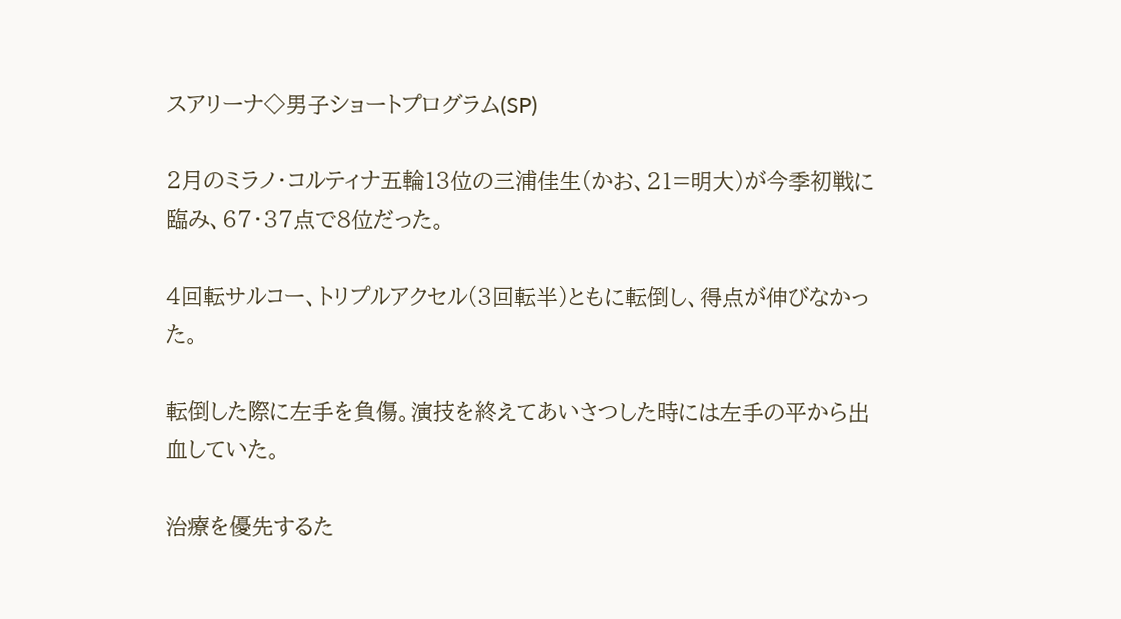スアリーナ◇男子ショートプログラム(SP)

2月のミラノ・コルティナ五輪13位の三浦佳生(かお、21=明大)が今季初戦に臨み、67・37点で8位だった。

4回転サルコー、トリプルアクセル(3回転半)ともに転倒し、得点が伸びなかった。

転倒した際に左手を負傷。演技を終えてあいさつした時には左手の平から出血していた。

治療を優先するた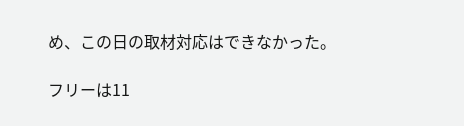め、この日の取材対応はできなかった。

フリーは11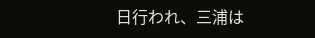日行われ、三浦は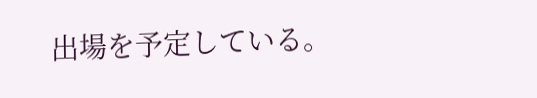出場を予定している。